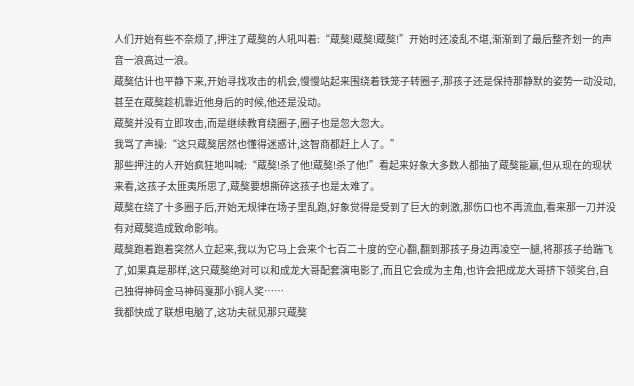人们开始有些不奈烦了,押注了蔵獒的人吼叫着:“蔵獒!蔵獒!蔵獒!”开始时还凌乱不堪,渐渐到了最后整齐划一的声音一浪高过一浪。
蔵獒估计也平静下来,开始寻找攻击的机会,慢慢站起来围绕着铁笼子转圈子,那孩子还是保持那静默的姿势一动没动,甚至在蔵獒趁机靠近他身后的时候,他还是没动。
蔵獒并没有立即攻击,而是继续教育绕圈子,圈子也是忽大忽大。
我骂了声操:“这只蔵獒居然也懂得迷惑计,这智商都赶上人了。”
那些押注的人开始疯狂地叫喊:“蔵獒!杀了他!蔵獒!杀了他!”看起来好象大多数人都抽了蔵獒能赢,但从现在的现状来看,这孩子太匪夷所思了,蔵獒要想撕碎这孩子也是太难了。
蔵獒在绕了十多圈子后,开始无规律在场子里乱跑,好象觉得是受到了巨大的刺激,那伤口也不再流血,看来那一刀并没有对蔵獒造成致命影响。
蔵獒跑着跑着突然人立起来,我以为它马上会来个七百二十度的空心翻,翻到那孩子身边再凌空一腿,将那孩子给踹飞了,如果真是那样,这只蔵獒绝对可以和成龙大哥配套演电影了,而且它会成为主角,也许会把成龙大哥挤下领奖台,自己独得神码金马神码戛那小铜人奖……
我都快成了联想电脑了,这功夫就见那只蔵獒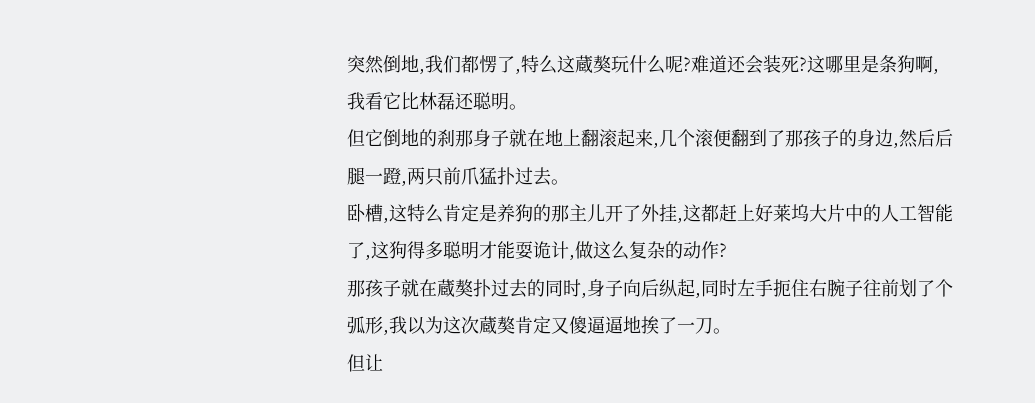突然倒地,我们都愣了,特么这蔵獒玩什么呢?难道还会装死?这哪里是条狗啊,我看它比林磊还聪明。
但它倒地的刹那身子就在地上翻滚起来,几个滚便翻到了那孩子的身边,然后后腿一蹬,两只前爪猛扑过去。
卧槽,这特么肯定是养狗的那主儿开了外挂,这都赶上好莱坞大片中的人工智能了,这狗得多聪明才能耍诡计,做这么复杂的动作?
那孩子就在蔵獒扑过去的同时,身子向后纵起,同时左手扼住右腕子往前划了个弧形,我以为这次蔵獒肯定又傻逼逼地挨了一刀。
但让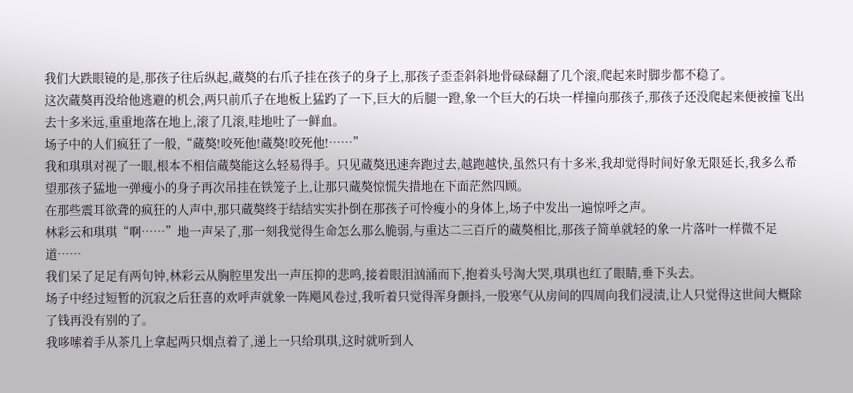我们大跌眼镜的是,那孩子往后纵起,蔵獒的右爪子挂在孩子的身子上,那孩子歪歪斜斜地骨碌碌翻了几个滚,爬起来时脚步都不稳了。
这次蔵獒再没给他逃避的机会,两只前爪子在地板上猛趵了一下,巨大的后腿一蹬,象一个巨大的石块一样撞向那孩子,那孩子还没爬起来便被撞飞出去十多米远,重重地落在地上,滚了几滚,哇地吐了一鲜血。
场子中的人们疯狂了一般,“蔵獒!咬死他!蔵獒!咬死他!……”
我和琪琪对视了一眼,根本不相信蔵獒能这么轻易得手。只见蔵獒迅速奔跑过去,越跑越快,虽然只有十多米,我却觉得时间好象无限延长,我多么希望那孩子猛地一弹瘦小的身子再次吊挂在铁笼子上,让那只蔵獒惊慌失措地在下面茫然四顾。
在那些震耳欲聋的疯狂的人声中,那只蔵獒终于结结实实扑倒在那孩子可怜瘦小的身体上,场子中发出一遍惊呼之声。
林彩云和琪琪“啊……”地一声呆了,那一刻我觉得生命怎么那么脆弱,与重达二三百斤的蔵獒相比,那孩子简单就轻的象一片落叶一样微不足道……
我们呆了足足有两句钟,林彩云从胸腔里发出一声压抑的悲鸣,接着眼泪汹涌而下,抱着头号淘大哭,琪琪也红了眼睛,垂下头去。
场子中经过短暂的沉寂之后狂喜的欢呼声就象一阵飓风卷过,我听着只觉得浑身颤抖,一股寒气从房间的四周向我们浸渍,让人只觉得这世间大概除了钱再没有别的了。
我哆嗦着手从茶几上拿起两只烟点着了,递上一只给琪琪,这时就听到人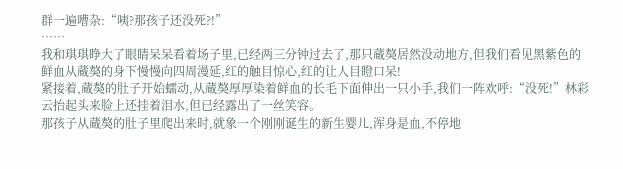群一遍嘈杂:“咦?那孩子还没死?!”
……
我和琪琪睁大了眼睛呆呆看着场子里,已经两三分钟过去了,那只蔵獒居然没动地方,但我们看见黑紫色的鲜血从蔵獒的身下慢慢向四周漫延,红的触目惊心,红的让人目瞪口呆!
紧接着,蔵獒的肚子开始蠕动,从蔵獒厚厚染着鲜血的长毛下面伸出一只小手,我们一阵欢呼:“没死!”林彩云抬起头来脸上还挂着泪水,但已经露出了一丝笑容。
那孩子从蔵獒的肚子里爬出来时,就象一个刚刚诞生的新生婴儿,浑身是血,不停地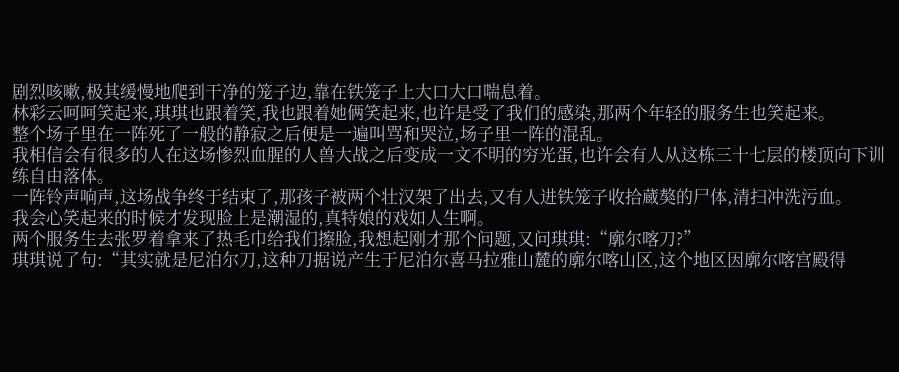剧烈咳嗽,极其缓慢地爬到干净的笼子边,靠在铁笼子上大口大口喘息着。
林彩云呵呵笑起来,琪琪也跟着笑,我也跟着她俩笑起来,也许是受了我们的感染,那两个年轻的服务生也笑起来。
整个场子里在一阵死了一般的静寂之后便是一遍叫骂和哭泣,场子里一阵的混乱。
我相信会有很多的人在这场惨烈血腥的人兽大战之后变成一文不明的穷光蛋,也许会有人从这栋三十七层的楼顶向下训练自由落体。
一阵铃声响声,这场战争终于结束了,那孩子被两个壮汉架了出去,又有人进铁笼子收拾蔵獒的尸体,清扫冲洗污血。
我会心笑起来的时候才发现脸上是潮湿的,真特娘的戏如人生啊。
两个服务生去张罗着拿来了热毛巾给我们擦脸,我想起刚才那个问题,又问琪琪:“廓尔喀刀?”
琪琪说了句:“其实就是尼泊尔刀,这种刀据说产生于尼泊尔喜马拉雅山麓的廓尔喀山区,这个地区因廓尔喀宫殿得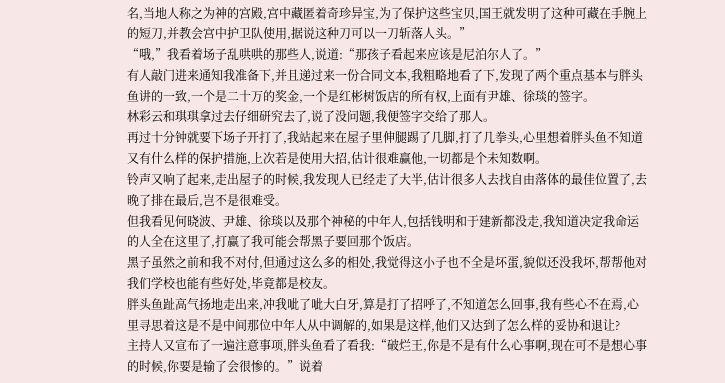名,当地人称之为神的宫殿,宫中藏匿着奇珍异宝,为了保护这些宝贝,国王就发明了这种可藏在手腕上的短刀,并教会宫中护卫队使用,据说这种刀可以一刀斩落人头。”
“哦,”我看着场子乱哄哄的那些人,说道:“那孩子看起来应该是尼泊尔人了。”
有人敲门进来通知我准备下,并且递过来一份合同文本,我粗略地看了下,发现了两个重点基本与胖头鱼讲的一致,一个是二十万的奖金,一个是红彬树饭店的所有权,上面有尹雄、徐琰的签字。
林彩云和琪琪拿过去仔细研究去了,说了没问题,我便签字交给了那人。
再过十分钟就要下场子开打了,我站起来在屋子里伸腿踢了几脚,打了几拳头,心里想着胖头鱼不知道又有什么样的保护措施,上次若是使用大招,估计很难赢他,一切都是个未知数啊。
铃声又响了起来,走出屋子的时候,我发现人已经走了大半,估计很多人去找自由落体的最佳位置了,去晚了排在最后,岂不是很难受。
但我看见何晓波、尹雄、徐琰以及那个神秘的中年人,包括钱明和于建新都没走,我知道决定我命运的人全在这里了,打赢了我可能会帮黑子要回那个饭店。
黑子虽然之前和我不对付,但通过这么多的相处,我觉得这小子也不全是坏蛋,貌似还没我坏,帮帮他对我们学校也能有些好处,毕竟都是校友。
胖头鱼趾高气扬地走出来,冲我呲了呲大白牙,算是打了招呼了,不知道怎么回事,我有些心不在焉,心里寻思着这是不是中间那位中年人从中调解的,如果是这样,他们又达到了怎么样的妥协和退让?
主持人又宣布了一遍注意事项,胖头鱼看了看我:“破烂王,你是不是有什么心事啊,现在可不是想心事的时候,你要是输了会很惨的。”说着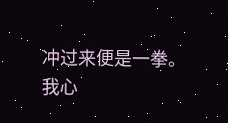冲过来便是一拳。
我心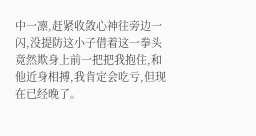中一凛,赶紧收敛心神往旁边一闪,没提防这小子借着这一拳头竟然欺身上前一把把我抱住,和他近身相搏,我肯定会吃亏,但现在已经晚了。